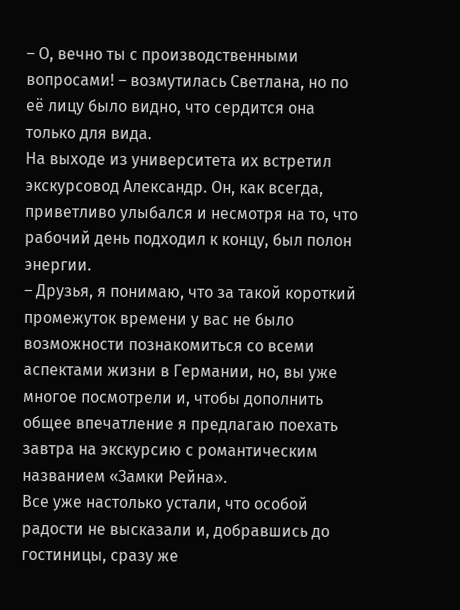– О, вечно ты с производственными вопросами! – возмутилась Светлана, но по её лицу было видно, что сердится она только для вида.
На выходе из университета их встретил экскурсовод Александр. Он, как всегда, приветливо улыбался и несмотря на то, что рабочий день подходил к концу, был полон энергии.
– Друзья, я понимаю, что за такой короткий промежуток времени у вас не было возможности познакомиться со всеми аспектами жизни в Германии, но, вы уже многое посмотрели и, чтобы дополнить общее впечатление я предлагаю поехать завтра на экскурсию с романтическим названием «Замки Рейна».
Все уже настолько устали, что особой радости не высказали и, добравшись до гостиницы, сразу же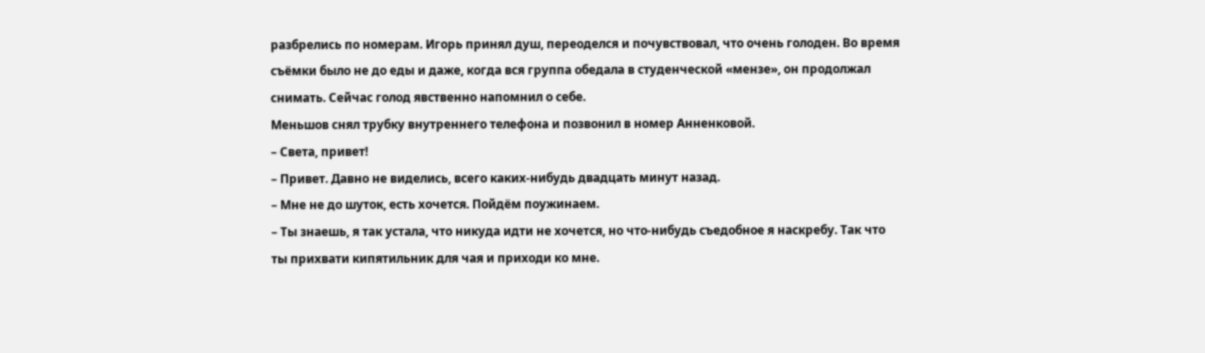разбрелись по номерам. Игорь принял душ, переоделся и почувствовал, что очень голоден. Во время съёмки было не до еды и даже, когда вся группа обедала в студенческой «мензе», он продолжал снимать. Сейчас голод явственно напомнил о себе.
Меньшов снял трубку внутреннего телефона и позвонил в номер Анненковой.
– Света, привет!
– Привет. Давно не виделись, всего каких-нибудь двадцать минут назад.
– Мне не до шуток, есть хочется. Пойдём поужинаем.
– Ты знаешь, я так устала, что никуда идти не хочется, но что-нибудь съедобное я наскребу. Так что ты прихвати кипятильник для чая и приходи ко мне.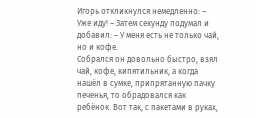Игорь откликнулся немедленно: – Уже иду! – Затем секунду подумал и добавил: – У меня есть не только чай, но и кофе.
Собрался он довольно быстро, взял чай, кофе, кипятильник, а когда нашёл в сумке, припрятанную пачку печенья, то обрадовался как ребёнок. Вот так, с пакетами в руках,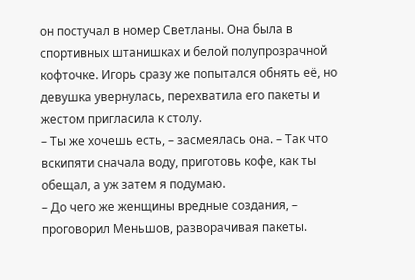он постучал в номер Светланы. Она была в спортивных штанишках и белой полупрозрачной кофточке. Игорь сразу же попытался обнять её, но девушка увернулась, перехватила его пакеты и жестом пригласила к столу.
– Ты же хочешь есть, – засмеялась она. – Так что вскипяти сначала воду, приготовь кофе, как ты обещал, а уж затем я подумаю.
– До чего же женщины вредные создания, – проговорил Меньшов, разворачивая пакеты.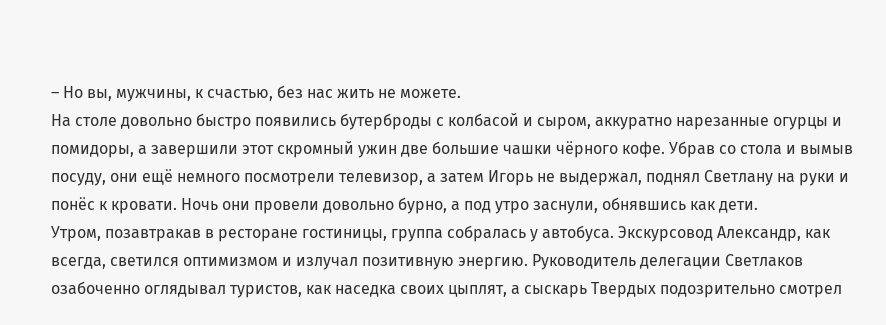– Но вы, мужчины, к счастью, без нас жить не можете.
На столе довольно быстро появились бутерброды с колбасой и сыром, аккуратно нарезанные огурцы и помидоры, а завершили этот скромный ужин две большие чашки чёрного кофе. Убрав со стола и вымыв посуду, они ещё немного посмотрели телевизор, а затем Игорь не выдержал, поднял Светлану на руки и понёс к кровати. Ночь они провели довольно бурно, а под утро заснули, обнявшись как дети.
Утром, позавтракав в ресторане гостиницы, группа собралась у автобуса. Экскурсовод Александр, как всегда, светился оптимизмом и излучал позитивную энергию. Руководитель делегации Светлаков озабоченно оглядывал туристов, как наседка своих цыплят, а сыскарь Твердых подозрительно смотрел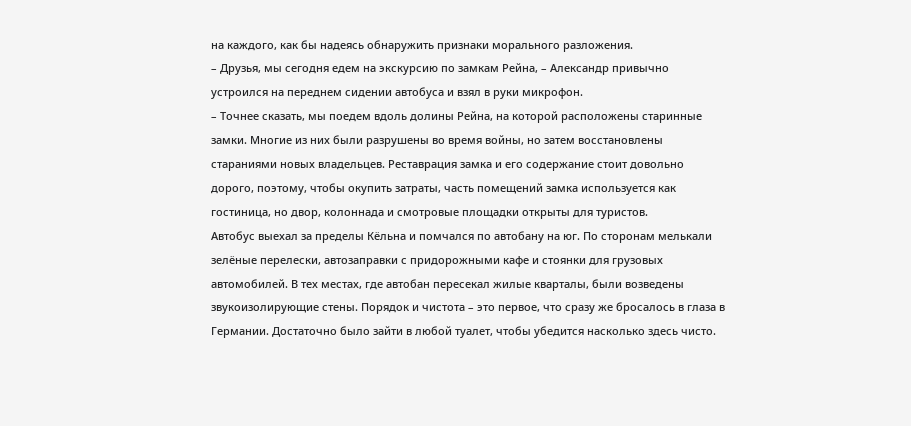на каждого, как бы надеясь обнаружить признаки морального разложения.
– Друзья, мы сегодня едем на экскурсию по замкам Рейна, – Александр привычно устроился на переднем сидении автобуса и взял в руки микрофон.
– Точнее сказать, мы поедем вдоль долины Рейна, на которой расположены старинные замки. Многие из них были разрушены во время войны, но затем восстановлены стараниями новых владельцев. Реставрация замка и его содержание стоит довольно дорого, поэтому, чтобы окупить затраты, часть помещений замка используется как гостиница, но двор, колоннада и смотровые площадки открыты для туристов.
Автобус выехал за пределы Кёльна и помчался по автобану на юг. По сторонам мелькали зелёные перелески, автозаправки с придорожными кафе и стоянки для грузовых автомобилей. В тех местах, где автобан пересекал жилые кварталы, были возведены звукоизолирующие стены. Порядок и чистота – это первое, что сразу же бросалось в глаза в Германии. Достаточно было зайти в любой туалет, чтобы убедится насколько здесь чисто.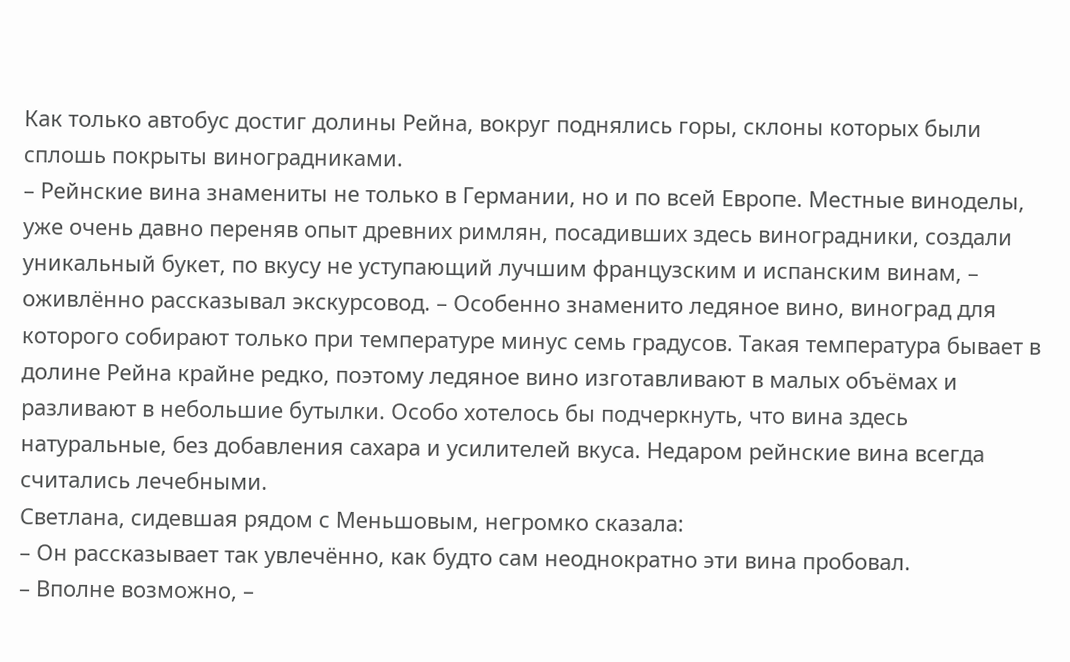Как только автобус достиг долины Рейна, вокруг поднялись горы, склоны которых были сплошь покрыты виноградниками.
– Рейнские вина знамениты не только в Германии, но и по всей Европе. Местные виноделы, уже очень давно переняв опыт древних римлян, посадивших здесь виноградники, создали уникальный букет, по вкусу не уступающий лучшим французским и испанским винам, – оживлённо рассказывал экскурсовод. – Особенно знаменито ледяное вино, виноград для которого собирают только при температуре минус семь градусов. Такая температура бывает в долине Рейна крайне редко, поэтому ледяное вино изготавливают в малых объёмах и разливают в небольшие бутылки. Особо хотелось бы подчеркнуть, что вина здесь натуральные, без добавления сахара и усилителей вкуса. Недаром рейнские вина всегда считались лечебными.
Светлана, сидевшая рядом с Меньшовым, негромко сказала:
– Он рассказывает так увлечённо, как будто сам неоднократно эти вина пробовал.
– Вполне возможно, –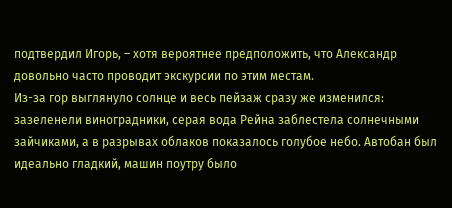подтвердил Игорь, – хотя вероятнее предположить, что Александр довольно часто проводит экскурсии по этим местам.
Из-за гор выглянуло солнце и весь пейзаж сразу же изменился: зазеленели виноградники, серая вода Рейна заблестела солнечными зайчиками, а в разрывах облаков показалось голубое небо. Автобан был идеально гладкий, машин поутру было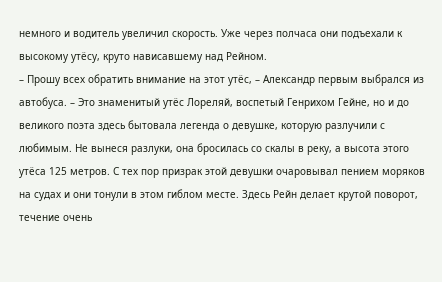немного и водитель увеличил скорость. Уже через полчаса они подъехали к высокому утёсу, круто нависавшему над Рейном.
– Прошу всех обратить внимание на этот утёс, – Александр первым выбрался из автобуса. – Это знаменитый утёс Лореляй, воспетый Генрихом Гейне, но и до великого поэта здесь бытовала легенда о девушке, которую разлучили с любимым. Не вынеся разлуки, она бросилась со скалы в реку, а высота этого утёса 125 метров. С тех пор призрак этой девушки очаровывал пением моряков на судах и они тонули в этом гиблом месте. Здесь Рейн делает крутой поворот, течение очень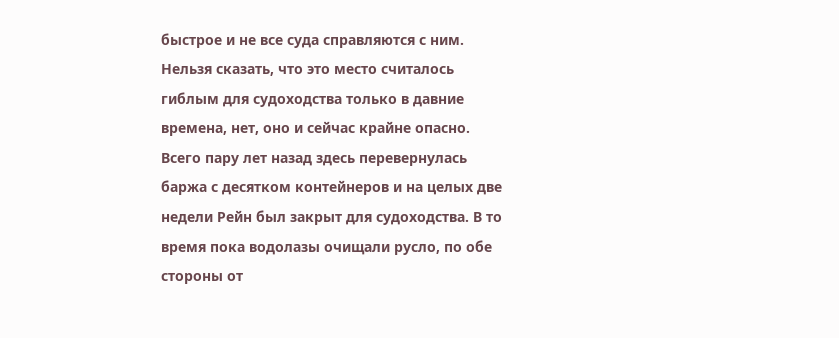быстрое и не все суда справляются с ним. Нельзя сказать, что это место считалось гиблым для судоходства только в давние времена, нет, оно и сейчас крайне опасно. Всего пару лет назад здесь перевернулась баржа с десятком контейнеров и на целых две недели Рейн был закрыт для судоходства. В то время пока водолазы очищали русло, по обе стороны от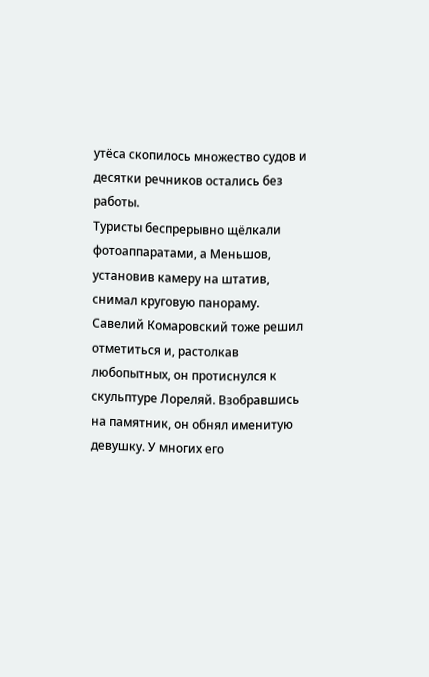утёса скопилось множество судов и десятки речников остались без работы.
Туристы беспрерывно щёлкали фотоаппаратами, а Меньшов, установив камеру на штатив, снимал круговую панораму. Савелий Комаровский тоже решил отметиться и, растолкав любопытных, он протиснулся к скульптуре Лореляй. Взобравшись на памятник, он обнял именитую девушку. У многих его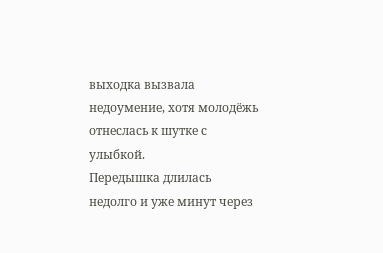выходка вызвала недоумение, хотя молодёжь отнеслась к шутке с улыбкой.
Передышка длилась недолго и уже минут через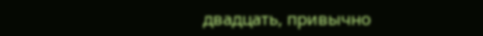двадцать, привычно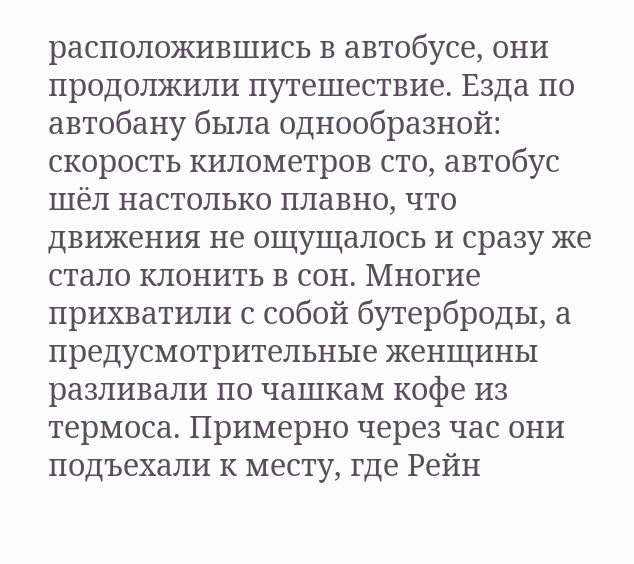расположившись в автобусе, они продолжили путешествие. Езда по автобану была однообразной: скорость километров сто, автобус шёл настолько плавно, что движения не ощущалось и сразу же стало клонить в сон. Многие прихватили с собой бутерброды, а предусмотрительные женщины разливали по чашкам кофе из термоса. Примерно через час они подъехали к месту, где Рейн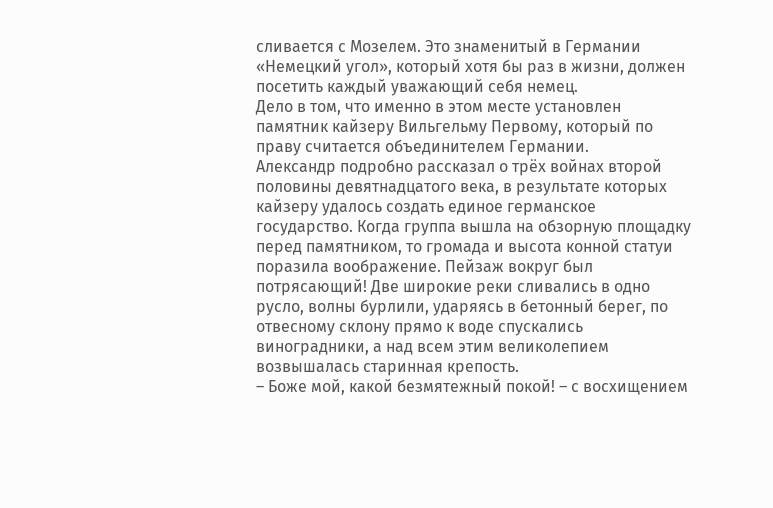сливается с Мозелем. Это знаменитый в Германии «Немецкий угол», который хотя бы раз в жизни, должен посетить каждый уважающий себя немец.
Дело в том, что именно в этом месте установлен памятник кайзеру Вильгельму Первому, который по праву считается объединителем Германии.
Александр подробно рассказал о трёх войнах второй половины девятнадцатого века, в результате которых кайзеру удалось создать единое германское государство. Когда группа вышла на обзорную площадку перед памятником, то громада и высота конной статуи поразила воображение. Пейзаж вокруг был потрясающий! Две широкие реки сливались в одно русло, волны бурлили, ударяясь в бетонный берег, по отвесному склону прямо к воде спускались виноградники, а над всем этим великолепием возвышалась старинная крепость.
– Боже мой, какой безмятежный покой! – с восхищением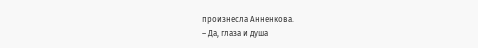произнесла Анненкова.
– Да, глаза и душа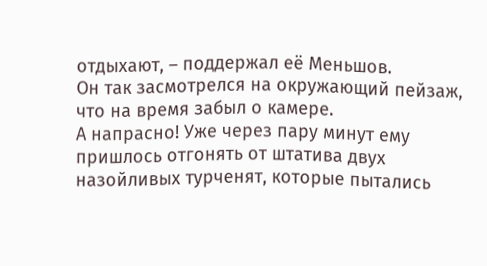отдыхают, – поддержал её Меньшов.
Он так засмотрелся на окружающий пейзаж, что на время забыл о камере.
А напрасно! Уже через пару минут ему пришлось отгонять от штатива двух назойливых турченят, которые пытались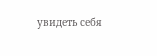увидеть себя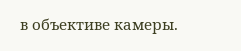в объективе камеры.